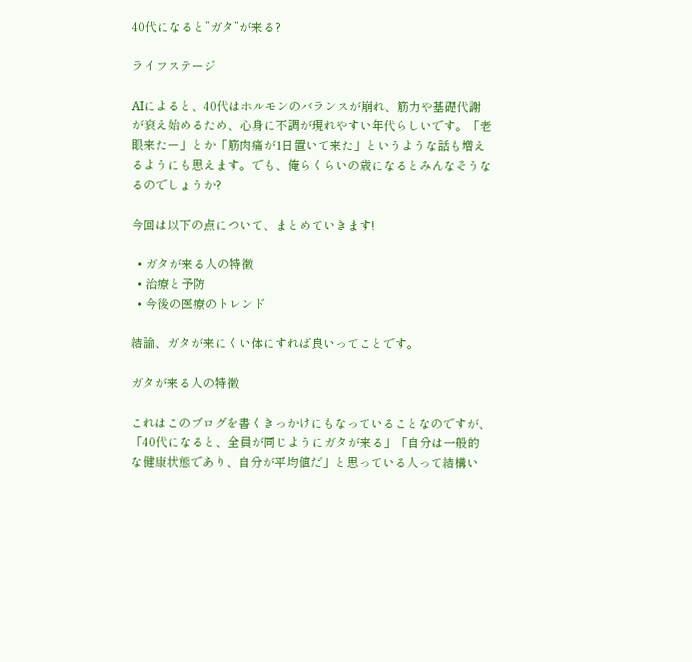40代になると”ガタ”が来る?

ライフステージ

AIによると、40代はホルモンのバランスが崩れ、筋力や基礎代謝が衰え始めるため、心身に不調が現れやすい年代らしいです。「老眼来たー」とか「筋肉痛が1日置いて来た」というような話も増えるようにも思えます。でも、俺らくらいの歳になるとみんなそうなるのでしょうか?

今回は以下の点について、まとめていきます!

  • ガタが来る人の特徴
  • 治療と予防
  • 今後の医療のトレンド

結論、ガタが来にくい体にすれば良いってことです。

ガタが来る人の特徴

これはこのブログを書くきっかけにもなっていることなのですが、「40代になると、全員が同じようにガタが来る」「自分は一般的な健康状態であり、自分が平均値だ」と思っている人って結構い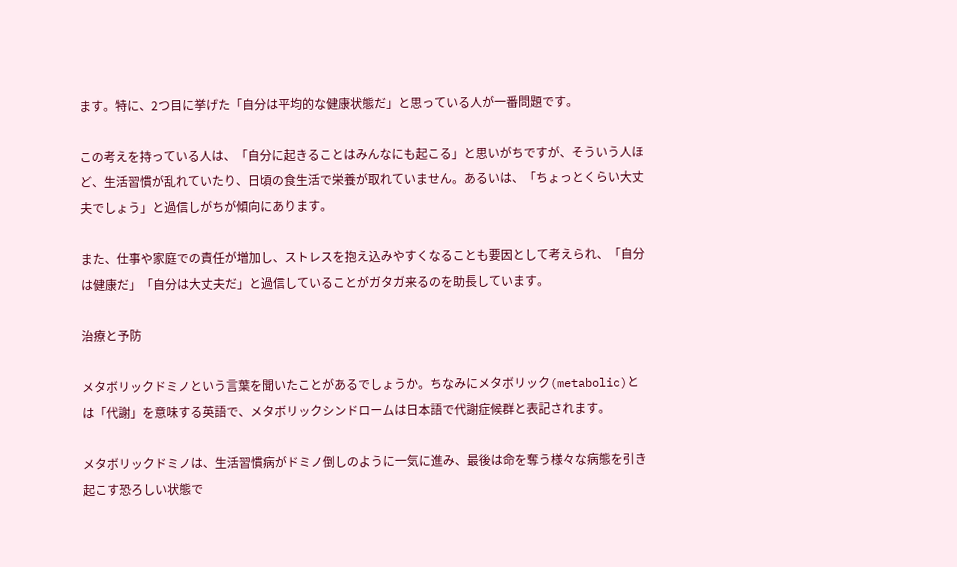ます。特に、2つ目に挙げた「自分は平均的な健康状態だ」と思っている人が一番問題です。

この考えを持っている人は、「自分に起きることはみんなにも起こる」と思いがちですが、そういう人ほど、生活習慣が乱れていたり、日頃の食生活で栄養が取れていません。あるいは、「ちょっとくらい大丈夫でしょう」と過信しがちが傾向にあります。

また、仕事や家庭での責任が増加し、ストレスを抱え込みやすくなることも要因として考えられ、「自分は健康だ」「自分は大丈夫だ」と過信していることがガタガ来るのを助長しています。

治療と予防

メタボリックドミノという言葉を聞いたことがあるでしょうか。ちなみにメタボリック(metabolic)とは「代謝」を意味する英語で、メタボリックシンドロームは日本語で代謝症候群と表記されます。

メタボリックドミノは、生活習慣病がドミノ倒しのように一気に進み、最後は命を奪う様々な病態を引き起こす恐ろしい状態で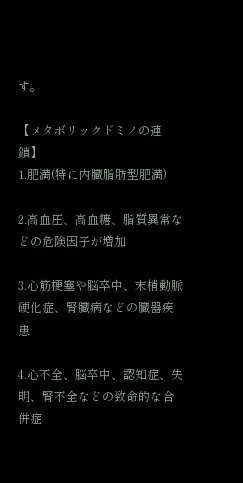す。

【メタボリックドミノの連鎖】
1.肥満(特に内臓脂肪型肥満)

2.高血圧、高血糖、脂質異常などの危険因子が増加

3.心筋梗塞や脳卒中、末梢動脈硬化症、腎臓病などの臓器疾患

4.心不全、脳卒中、認知症、失明、腎不全などの致命的な合併症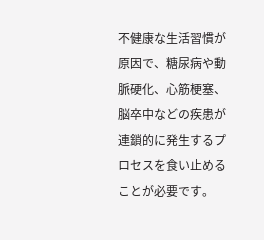不健康な生活習慣が原因で、糖尿病や動脈硬化、心筋梗塞、脳卒中などの疾患が連鎖的に発生するプロセスを食い止めることが必要です。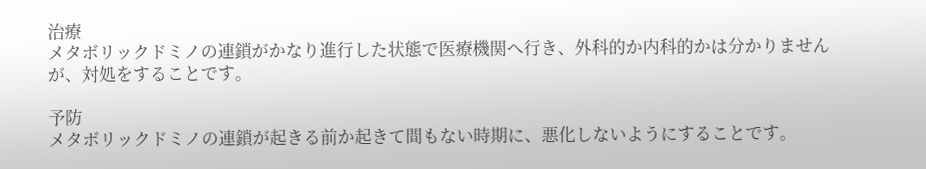治療
メタボリックドミノの連鎖がかなり進行した状態で医療機関へ行き、外科的か内科的かは分かりませんが、対処をすることです。

予防
メタボリックドミノの連鎖が起きる前か起きて間もない時期に、悪化しないようにすることです。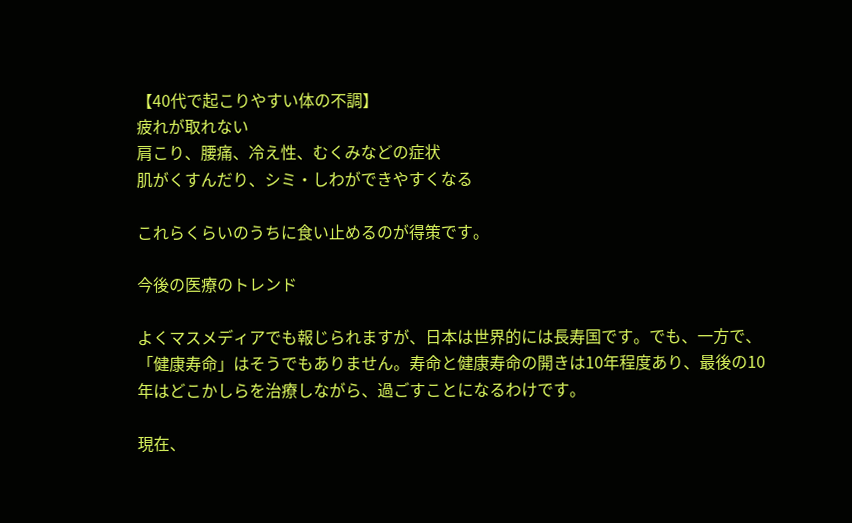【40代で起こりやすい体の不調】
疲れが取れない
肩こり、腰痛、冷え性、むくみなどの症状
肌がくすんだり、シミ・しわができやすくなる

これらくらいのうちに食い止めるのが得策です。

今後の医療のトレンド

よくマスメディアでも報じられますが、日本は世界的には長寿国です。でも、一方で、「健康寿命」はそうでもありません。寿命と健康寿命の開きは10年程度あり、最後の10年はどこかしらを治療しながら、過ごすことになるわけです。

現在、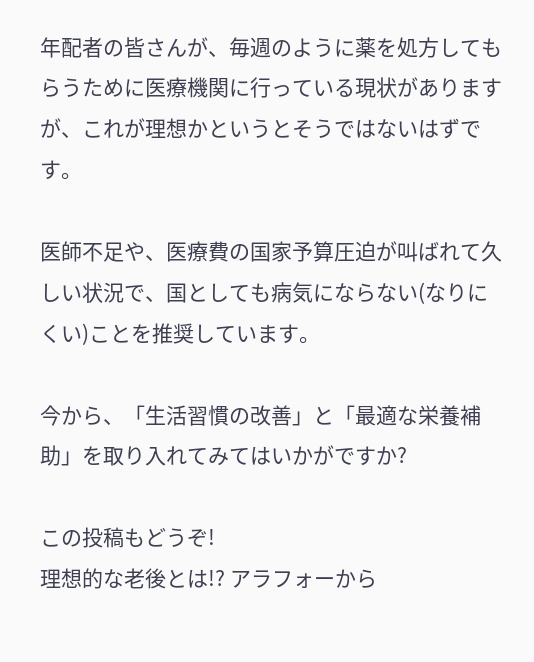年配者の皆さんが、毎週のように薬を処方してもらうために医療機関に行っている現状がありますが、これが理想かというとそうではないはずです。

医師不足や、医療費の国家予算圧迫が叫ばれて久しい状況で、国としても病気にならない(なりにくい)ことを推奨しています。

今から、「生活習慣の改善」と「最適な栄養補助」を取り入れてみてはいかがですか?

この投稿もどうぞ!
理想的な老後とは!? アラフォーから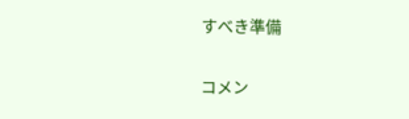すべき準備

コメン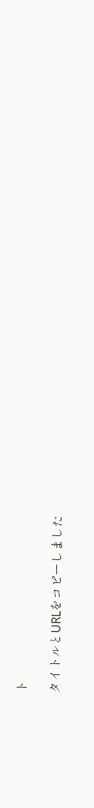ト

タイトルとURLをコピーしました